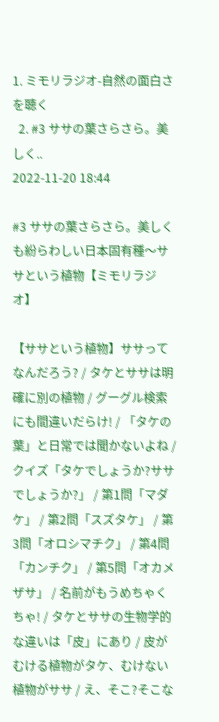1. ミモリラジオ-自然の面白さを聴く
  2. #3 ササの葉さらさら。美しく..
2022-11-20 18:44

#3 ササの葉さらさら。美しくも紛らわしい日本固有種〜ササという植物【ミモリラジオ】

【ササという植物】ササってなんだろう? / タケとササは明確に別の植物 / グーグル検索にも間違いだらけ! / 「タケの葉」と日常では聞かないよね / クイズ「タケでしょうか?ササでしょうか?」 / 第1問「マダケ」 / 第2問「スズタケ」 / 第3問「オロシマチク」 / 第4問「カンチク」 / 第5問「オカメザサ」 / 名前がもうめちゃくちゃ! / タケとササの生物学的な違いは「皮」にあり / 皮がむける植物がタケ、むけない植物がササ / え、そこ?そこな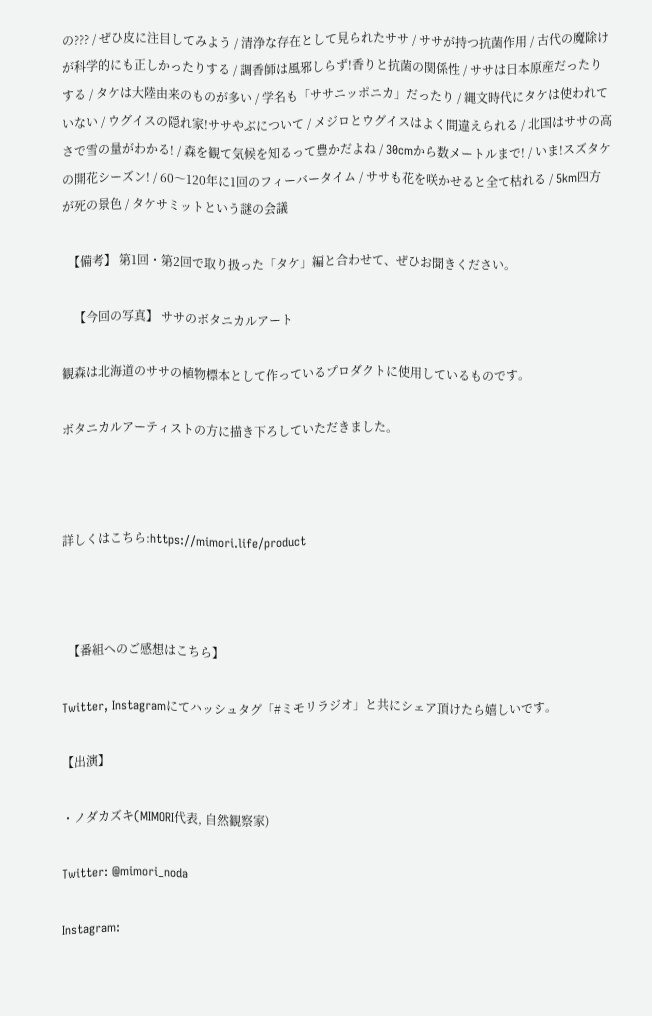の??? / ぜひ皮に注目してみよう / 清浄な存在として見られたササ / ササが持つ抗菌作用 / 古代の魔除けが科学的にも正しかったりする / 調香師は風邪しらず!香りと抗菌の関係性 / ササは日本原産だったりする / タケは大陸由来のものが多い / 学名も「ササニッポニカ」だったり / 縄文時代にタケは使われていない / ウグイスの隠れ家!ササやぶについて / メジロとウグイスはよく間違えられる / 北国はササの高さで雪の量がわかる! / 森を観て気候を知るって豊かだよね / 30cmから数メートルまで! / いま!スズタケの開花シーズン! / 60〜120年に1回のフィーバータイム / ササも花を咲かせると全て枯れる / 5km四方が死の景色 / タケサミットという謎の会議

  【備考】 第1回・第2回で取り扱った「タケ」編と合わせて、ぜひお聞きください。

    【今回の写真】 ササのボタニカルアート

観森は北海道のササの植物標本として作っているプロダクトに使用しているものです。

ボタニカルアーティストの方に描き下ろしていただきました。



詳しくはこちら:https://mimori.life/product



  【番組へのご感想はこちら】

Twitter, Instagramにてハッシュタグ「#ミモリラジオ」と共にシェア頂けたら嬉しいです。

【出演】

・ノダカズキ(MIMORI代表, 自然観察家)

Twitter: @mimori_noda

Instagram: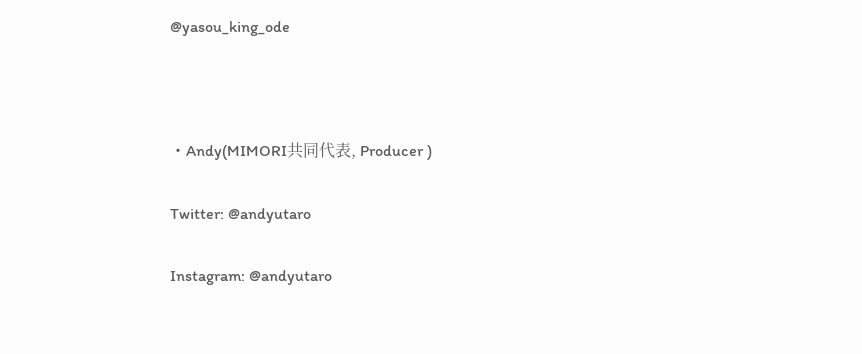@yasou_king_ode



・Andy(MIMORI共同代表, Producer )

Twitter: @andyutaro

Instagram: @andyutaro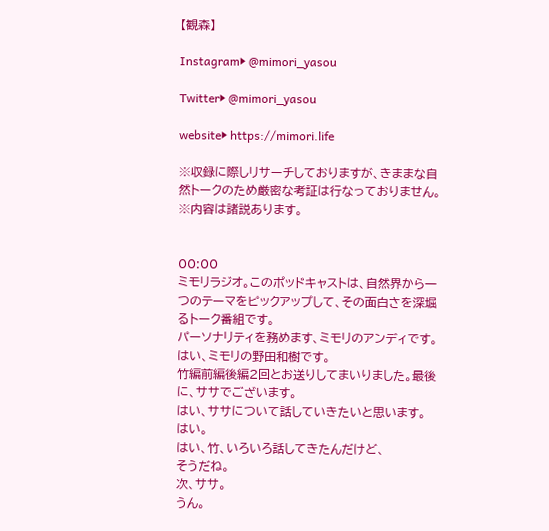【観森】

Instagram▶ @mimori_yasou

Twitter▶ @mimori_yasou

website▶ https://mimori.life

※収録に際しリサーチしておりますが、きままな自然トークのため厳密な考証は行なっておりません。   ※内容は諸説あります。


00:00
ミモリラジオ。このポッドキャストは、自然界から一つのテーマをピックアップして、その面白さを深堀るトーク番組です。
パーソナリティを務めます、ミモリのアンディです。
はい、ミモリの野田和樹です。
竹編前編後編2回とお送りしてまいりました。最後に、ササでございます。
はい、ササについて話していきたいと思います。
はい。
はい、竹、いろいろ話してきたんだけど、
そうだね。
次、ササ。
うん。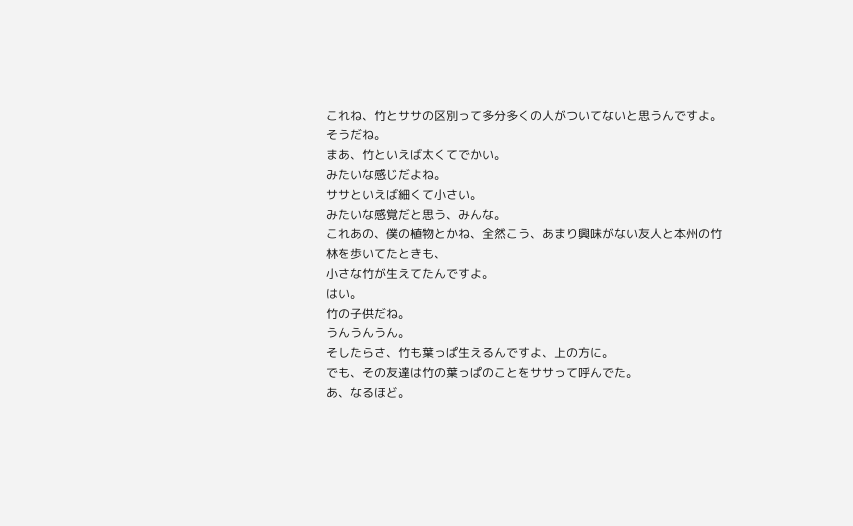これね、竹とササの区別って多分多くの人がついてないと思うんですよ。
そうだね。
まあ、竹といえば太くてでかい。
みたいな感じだよね。
ササといえば細くて小さい。
みたいな感覚だと思う、みんな。
これあの、僕の植物とかね、全然こう、あまり興味がない友人と本州の竹林を歩いてたときも、
小さな竹が生えてたんですよ。
はい。
竹の子供だね。
うんうんうん。
そしたらさ、竹も葉っぱ生えるんですよ、上の方に。
でも、その友達は竹の葉っぱのことをササって呼んでた。
あ、なるほど。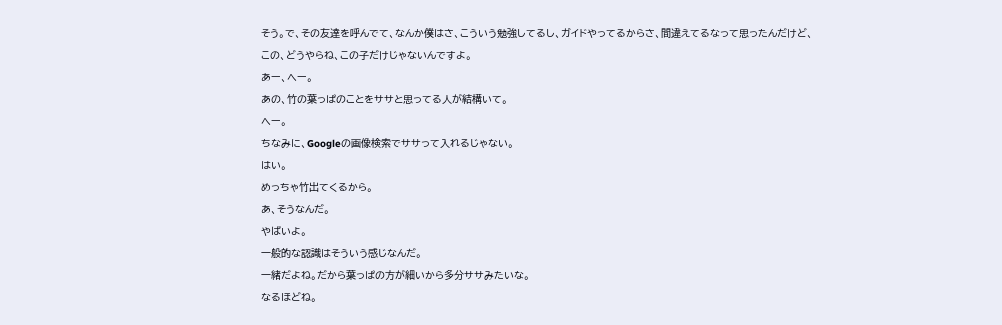そう。で、その友達を呼んでて、なんか僕はさ、こういう勉強してるし、ガイドやってるからさ、間違えてるなって思ったんだけど、
この、どうやらね、この子だけじゃないんですよ。
あー、へー。
あの、竹の葉っぱのことをササと思ってる人が結構いて。
へー。
ちなみに、Googleの画像検索でササって入れるじゃない。
はい。
めっちゃ竹出てくるから。
あ、そうなんだ。
やばいよ。
一般的な認識はそういう感じなんだ。
一緒だよね。だから葉っぱの方が細いから多分ササみたいな。
なるほどね。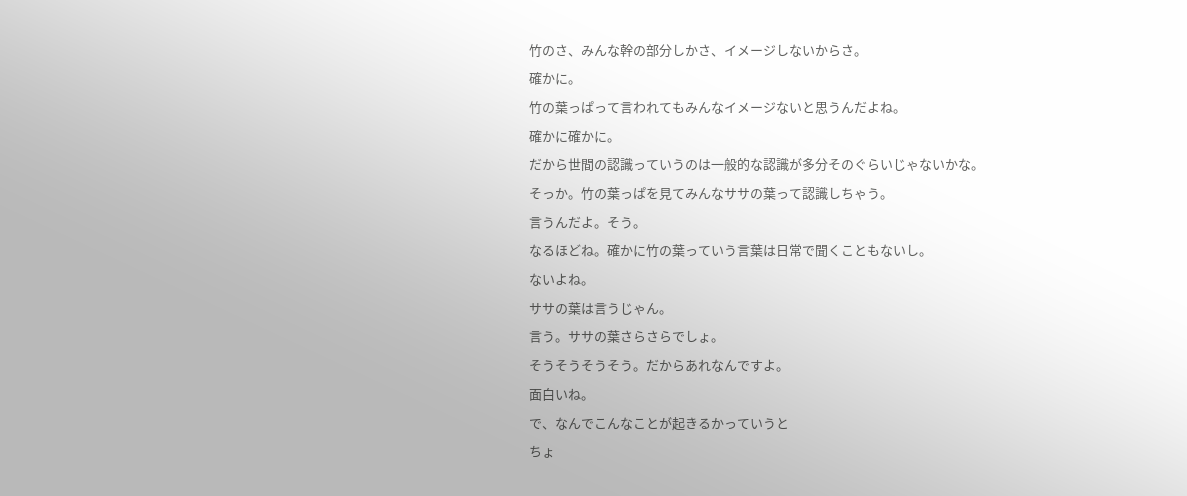竹のさ、みんな幹の部分しかさ、イメージしないからさ。
確かに。
竹の葉っぱって言われてもみんなイメージないと思うんだよね。
確かに確かに。
だから世間の認識っていうのは一般的な認識が多分そのぐらいじゃないかな。
そっか。竹の葉っぱを見てみんなササの葉って認識しちゃう。
言うんだよ。そう。
なるほどね。確かに竹の葉っていう言葉は日常で聞くこともないし。
ないよね。
ササの葉は言うじゃん。
言う。ササの葉さらさらでしょ。
そうそうそうそう。だからあれなんですよ。
面白いね。
で、なんでこんなことが起きるかっていうと
ちょ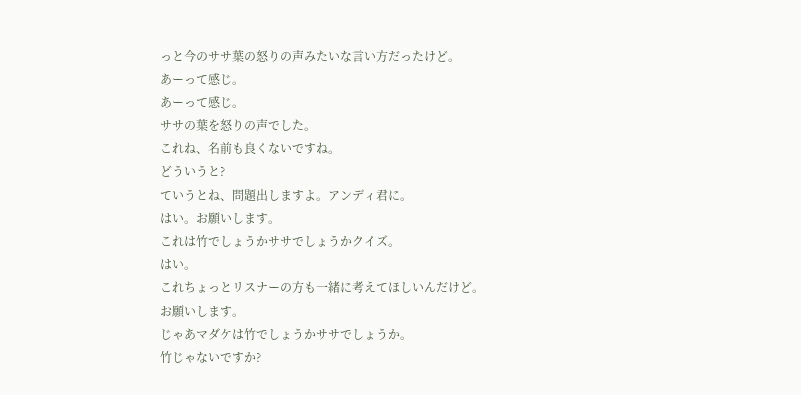っと今のササ葉の怒りの声みたいな言い方だったけど。
あーって感じ。
あーって感じ。
ササの葉を怒りの声でした。
これね、名前も良くないですね。
どういうと?
ていうとね、問題出しますよ。アンディ君に。
はい。お願いします。
これは竹でしょうかササでしょうかクイズ。
はい。
これちょっとリスナーの方も一緒に考えてほしいんだけど。
お願いします。
じゃあマダケは竹でしょうかササでしょうか。
竹じゃないですか?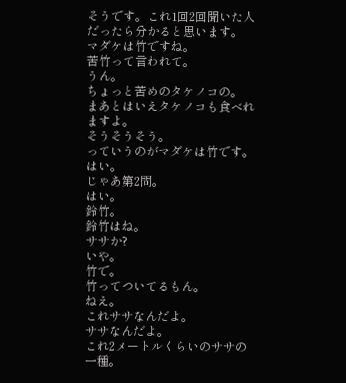そうです。これ1回2回聞いた人だったら分かると思います。
マダケは竹ですね。
苦竹って言われて。
うん。
ちょっと苦めのタケノコの。
まあとはいえタケノコも食べれますよ。
そうそうそう。
っていうのがマダケは竹です。
はい。
じゃあ第2問。
はい。
鈴竹。
鈴竹はね。
ササか?
いや。
竹で。
竹ってついてるもん。
ねえ。
これササなんだよ。
ササなんだよ。
これ2メートルくらいのササの一種。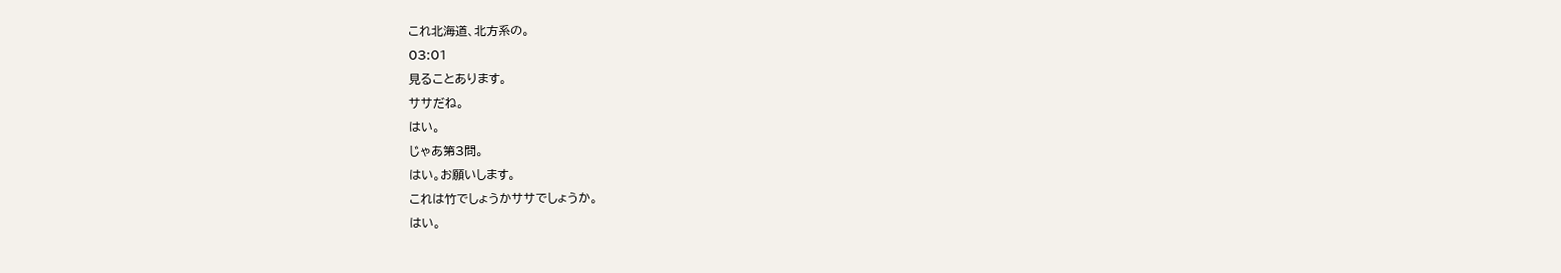これ北海道、北方系の。
03:01
見ることあります。
ササだね。
はい。
じゃあ第3問。
はい。お願いします。
これは竹でしょうかササでしょうか。
はい。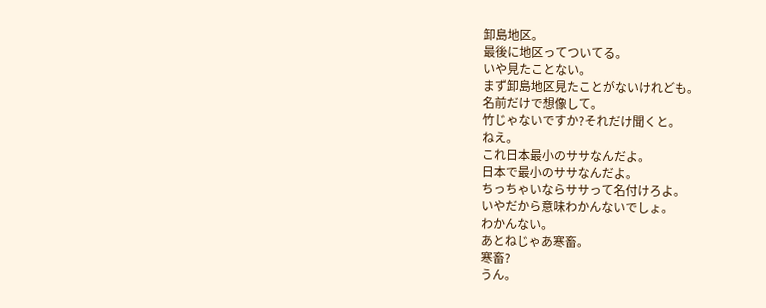卸島地区。
最後に地区ってついてる。
いや見たことない。
まず卸島地区見たことがないけれども。
名前だけで想像して。
竹じゃないですか?それだけ聞くと。
ねえ。
これ日本最小のササなんだよ。
日本で最小のササなんだよ。
ちっちゃいならササって名付けろよ。
いやだから意味わかんないでしょ。
わかんない。
あとねじゃあ寒畜。
寒畜?
うん。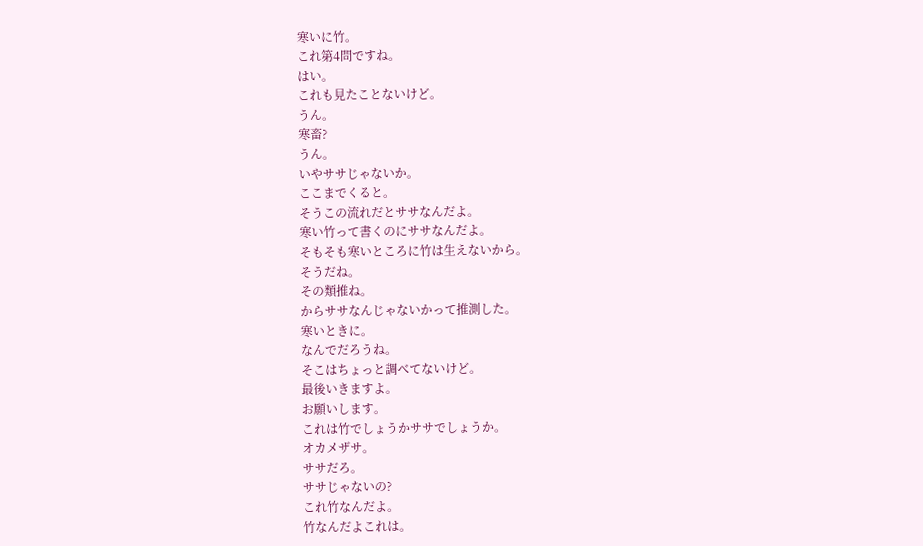寒いに竹。
これ第4問ですね。
はい。
これも見たことないけど。
うん。
寒畜?
うん。
いやササじゃないか。
ここまでくると。
そうこの流れだとササなんだよ。
寒い竹って書くのにササなんだよ。
そもそも寒いところに竹は生えないから。
そうだね。
その類推ね。
からササなんじゃないかって推測した。
寒いときに。
なんでだろうね。
そこはちょっと調べてないけど。
最後いきますよ。
お願いします。
これは竹でしょうかササでしょうか。
オカメザサ。
ササだろ。
ササじゃないの?
これ竹なんだよ。
竹なんだよこれは。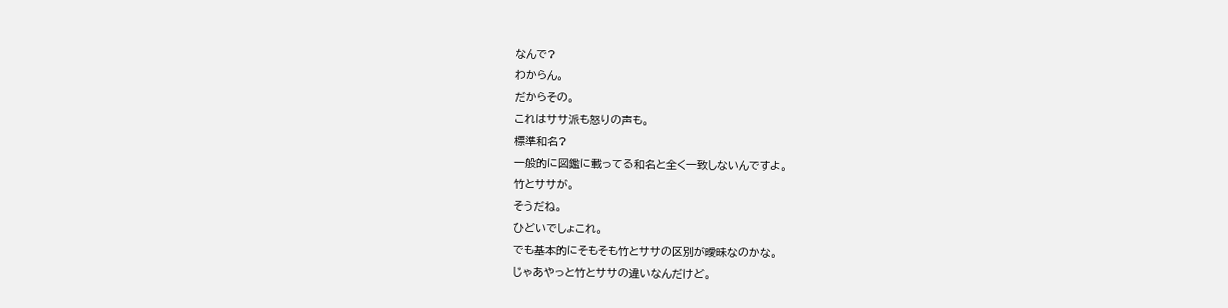なんで?
わからん。
だからその。
これはササ派も怒りの声も。
標準和名?
一般的に図鑑に載ってる和名と全く一致しないんですよ。
竹とササが。
そうだね。
ひどいでしょこれ。
でも基本的にそもそも竹とササの区別が曖昧なのかな。
じゃあやっと竹とササの違いなんだけど。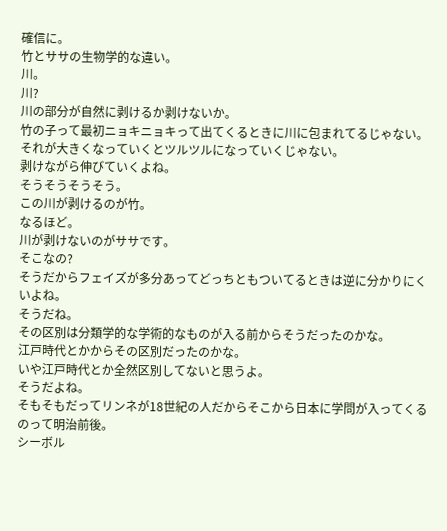確信に。
竹とササの生物学的な違い。
川。
川?
川の部分が自然に剥けるか剥けないか。
竹の子って最初ニョキニョキって出てくるときに川に包まれてるじゃない。
それが大きくなっていくとツルツルになっていくじゃない。
剥けながら伸びていくよね。
そうそうそうそう。
この川が剥けるのが竹。
なるほど。
川が剥けないのがササです。
そこなの?
そうだからフェイズが多分あってどっちともついてるときは逆に分かりにくいよね。
そうだね。
その区別は分類学的な学術的なものが入る前からそうだったのかな。
江戸時代とかからその区別だったのかな。
いや江戸時代とか全然区別してないと思うよ。
そうだよね。
そもそもだってリンネが18世紀の人だからそこから日本に学問が入ってくるのって明治前後。
シーボル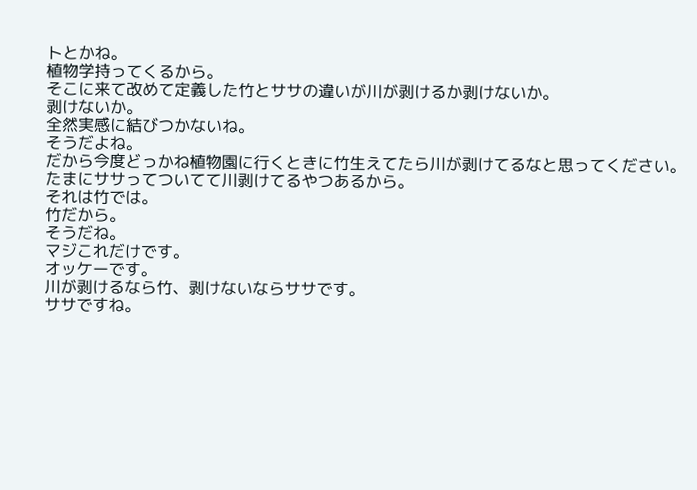トとかね。
植物学持ってくるから。
そこに来て改めて定義した竹とササの違いが川が剥けるか剥けないか。
剥けないか。
全然実感に結びつかないね。
そうだよね。
だから今度どっかね植物園に行くときに竹生えてたら川が剥けてるなと思ってください。
たまにササってついてて川剥けてるやつあるから。
それは竹では。
竹だから。
そうだね。
マジこれだけです。
オッケーです。
川が剥けるなら竹、剥けないならササです。
ササですね。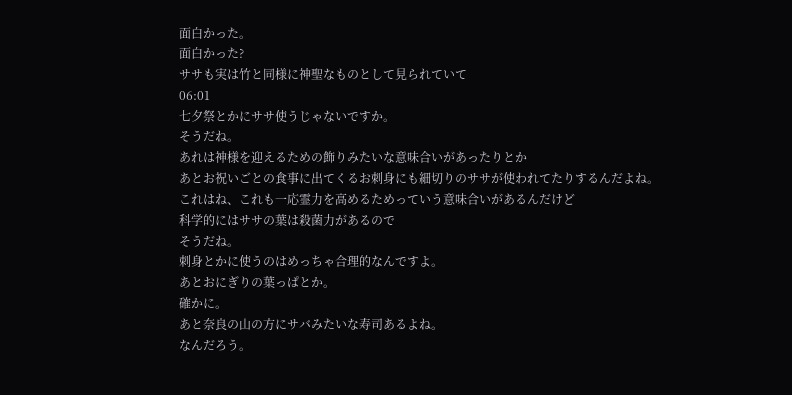面白かった。
面白かった?
ササも実は竹と同様に神聖なものとして見られていて
06:01
七夕祭とかにササ使うじゃないですか。
そうだね。
あれは神様を迎えるための飾りみたいな意味合いがあったりとか
あとお祝いごとの食事に出てくるお刺身にも細切りのササが使われてたりするんだよね。
これはね、これも一応霊力を高めるためっていう意味合いがあるんだけど
科学的にはササの葉は殺菌力があるので
そうだね。
刺身とかに使うのはめっちゃ合理的なんですよ。
あとおにぎりの葉っぱとか。
確かに。
あと奈良の山の方にサバみたいな寿司あるよね。
なんだろう。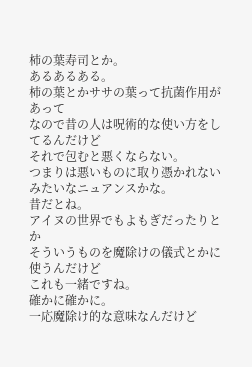柿の葉寿司とか。
あるあるある。
柿の葉とかササの葉って抗菌作用があって
なので昔の人は呪術的な使い方をしてるんだけど
それで包むと悪くならない。
つまりは悪いものに取り憑かれないみたいなニュアンスかな。
昔だとね。
アイヌの世界でもよもぎだったりとか
そういうものを魔除けの儀式とかに使うんだけど
これも一緒ですね。
確かに確かに。
一応魔除け的な意味なんだけど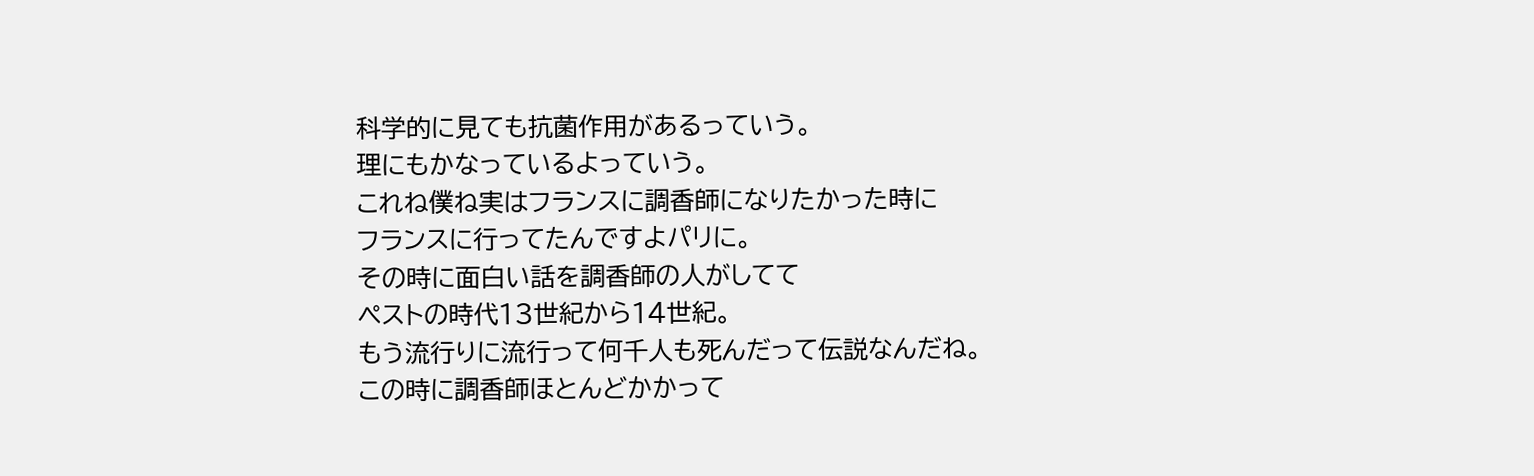科学的に見ても抗菌作用があるっていう。
理にもかなっているよっていう。
これね僕ね実はフランスに調香師になりたかった時に
フランスに行ってたんですよパリに。
その時に面白い話を調香師の人がしてて
ペストの時代13世紀から14世紀。
もう流行りに流行って何千人も死んだって伝説なんだね。
この時に調香師ほとんどかかって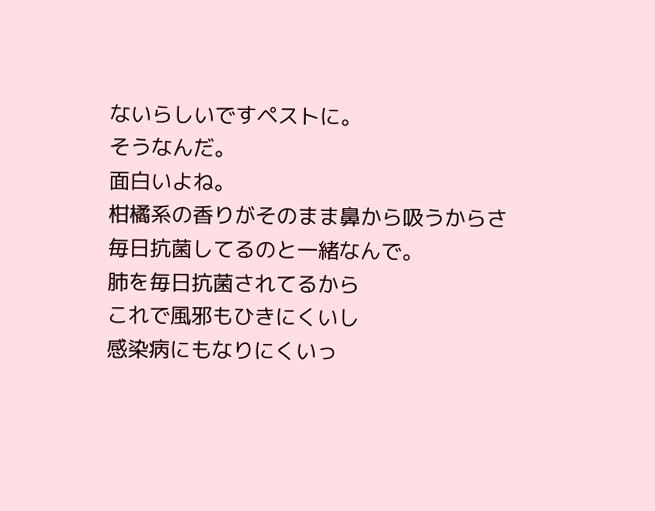ないらしいですペストに。
そうなんだ。
面白いよね。
柑橘系の香りがそのまま鼻から吸うからさ
毎日抗菌してるのと一緒なんで。
肺を毎日抗菌されてるから
これで風邪もひきにくいし
感染病にもなりにくいっ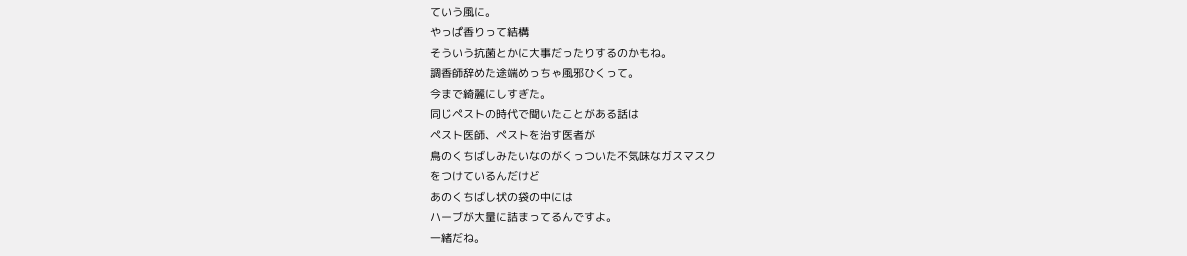ていう風に。
やっぱ香りって結構
そういう抗菌とかに大事だったりするのかもね。
調香師辞めた途端めっちゃ風邪ひくって。
今まで綺麗にしすぎた。
同じペストの時代で聞いたことがある話は
ペスト医師、ペストを治す医者が
鳥のくちばしみたいなのがくっついた不気味なガスマスク
をつけているんだけど
あのくちばし状の袋の中には
ハーブが大量に詰まってるんですよ。
一緒だね。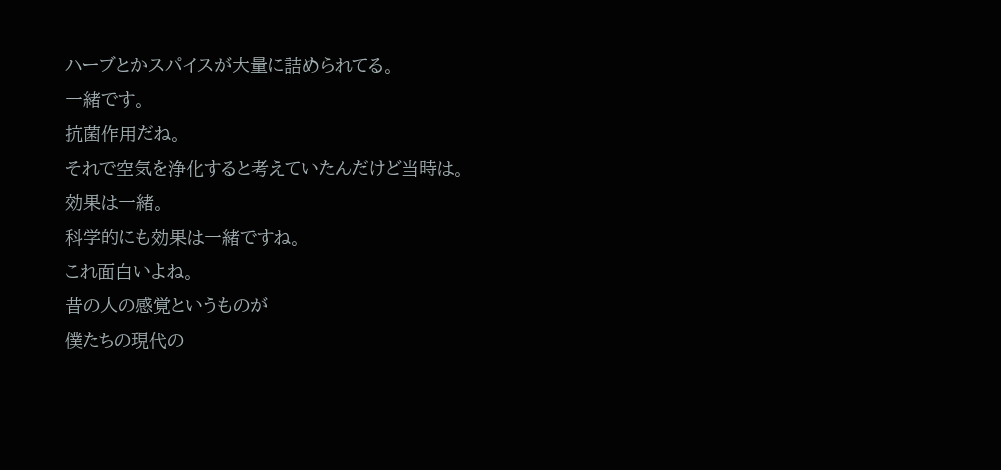ハーブとかスパイスが大量に詰められてる。
一緒です。
抗菌作用だね。
それで空気を浄化すると考えていたんだけど当時は。
効果は一緒。
科学的にも効果は一緒ですね。
これ面白いよね。
昔の人の感覚というものが
僕たちの現代の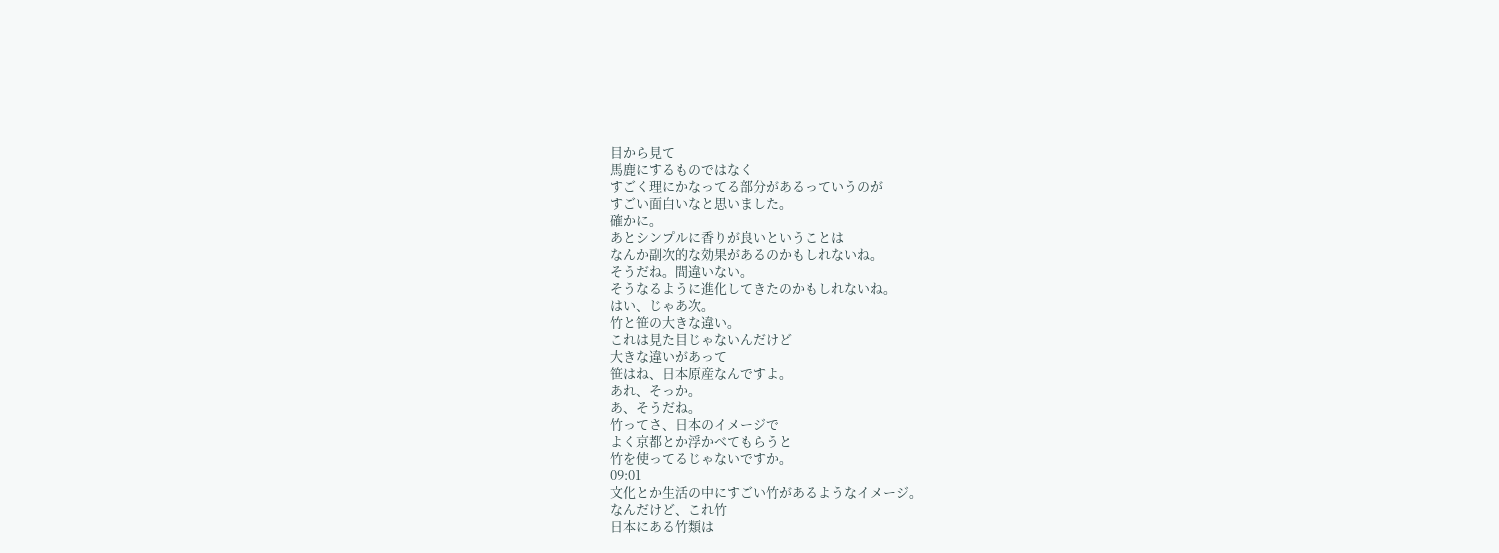目から見て
馬鹿にするものではなく
すごく理にかなってる部分があるっていうのが
すごい面白いなと思いました。
確かに。
あとシンプルに香りが良いということは
なんか副次的な効果があるのかもしれないね。
そうだね。間違いない。
そうなるように進化してきたのかもしれないね。
はい、じゃあ次。
竹と笹の大きな違い。
これは見た目じゃないんだけど
大きな違いがあって
笹はね、日本原産なんですよ。
あれ、そっか。
あ、そうだね。
竹ってさ、日本のイメージで
よく京都とか浮かべてもらうと
竹を使ってるじゃないですか。
09:01
文化とか生活の中にすごい竹があるようなイメージ。
なんだけど、これ竹
日本にある竹類は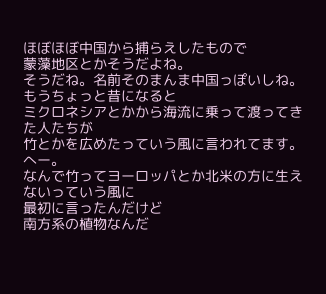ほぼほぼ中国から捕らえしたもので
蒙藻地区とかそうだよね。
そうだね。名前そのまんま中国っぽいしね。
もうちょっと昔になると
ミクロネシアとかから海流に乗って渡ってきた人たちが
竹とかを広めたっていう風に言われてます。
へー。
なんで竹ってヨーロッパとか北米の方に生えないっていう風に
最初に言ったんだけど
南方系の植物なんだ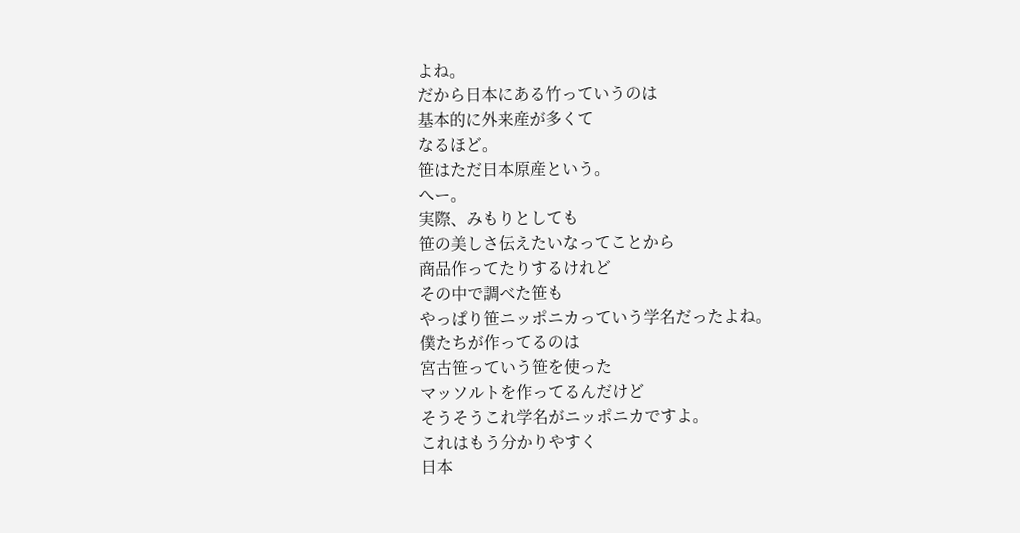よね。
だから日本にある竹っていうのは
基本的に外来産が多くて
なるほど。
笹はただ日本原産という。
へー。
実際、みもりとしても
笹の美しさ伝えたいなってことから
商品作ってたりするけれど
その中で調べた笹も
やっぱり笹ニッポニカっていう学名だったよね。
僕たちが作ってるのは
宮古笹っていう笹を使った
マッソルトを作ってるんだけど
そうそうこれ学名がニッポニカですよ。
これはもう分かりやすく
日本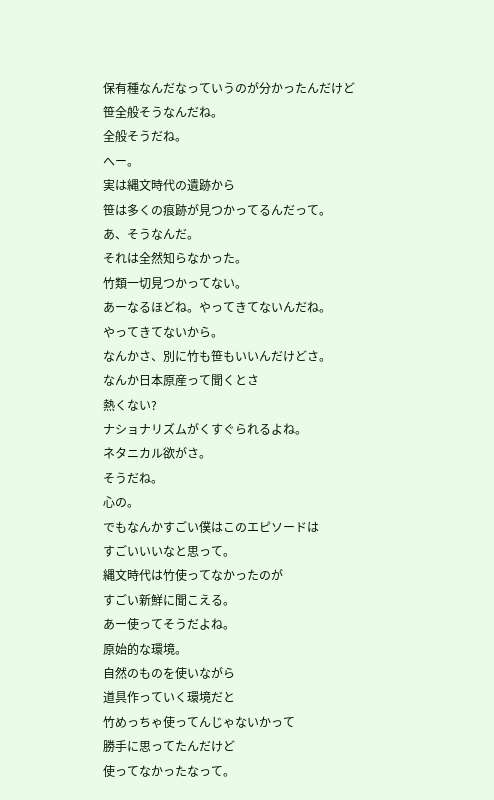保有種なんだなっていうのが分かったんだけど
笹全般そうなんだね。
全般そうだね。
へー。
実は縄文時代の遺跡から
笹は多くの痕跡が見つかってるんだって。
あ、そうなんだ。
それは全然知らなかった。
竹類一切見つかってない。
あーなるほどね。やってきてないんだね。
やってきてないから。
なんかさ、別に竹も笹もいいんだけどさ。
なんか日本原産って聞くとさ
熱くない?
ナショナリズムがくすぐられるよね。
ネタニカル欲がさ。
そうだね。
心の。
でもなんかすごい僕はこのエピソードは
すごいいいなと思って。
縄文時代は竹使ってなかったのが
すごい新鮮に聞こえる。
あー使ってそうだよね。
原始的な環境。
自然のものを使いながら
道具作っていく環境だと
竹めっちゃ使ってんじゃないかって
勝手に思ってたんだけど
使ってなかったなって。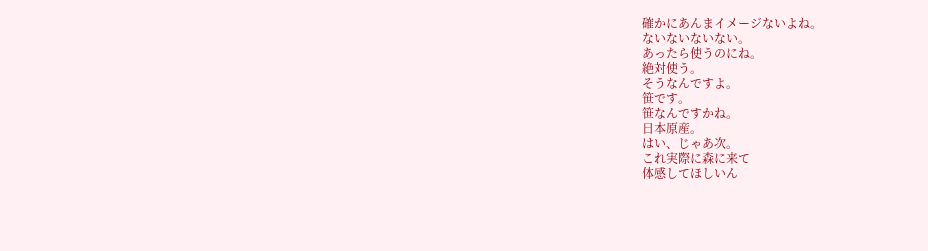確かにあんまイメージないよね。
ないないないない。
あったら使うのにね。
絶対使う。
そうなんですよ。
笹です。
笹なんですかね。
日本原産。
はい、じゃあ次。
これ実際に森に来て
体感してほしいん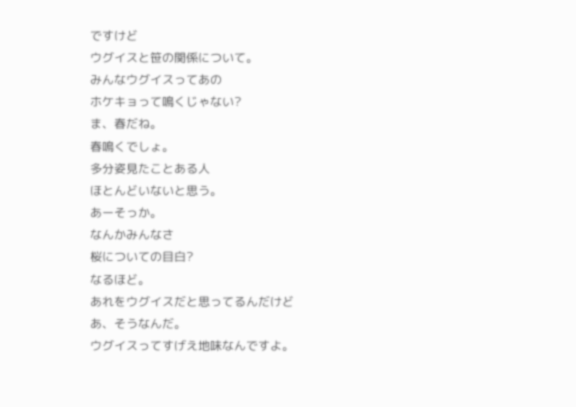ですけど
ウグイスと笹の関係について。
みんなウグイスってあの
ホケキョって鳴くじゃない?
ま、春だね。
春鳴くでしょ。
多分姿見たことある人
ほとんどいないと思う。
あーそっか。
なんかみんなさ
桜についての目白?
なるほど。
あれをウグイスだと思ってるんだけど
あ、そうなんだ。
ウグイスってすげえ地味なんですよ。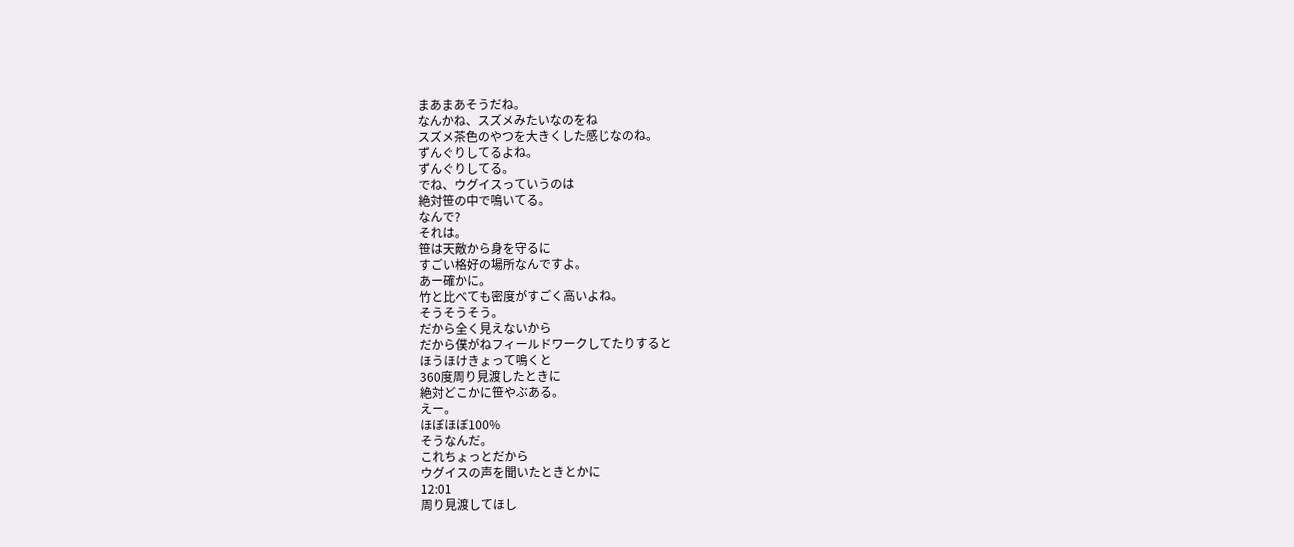まあまあそうだね。
なんかね、スズメみたいなのをね
スズメ茶色のやつを大きくした感じなのね。
ずんぐりしてるよね。
ずんぐりしてる。
でね、ウグイスっていうのは
絶対笹の中で鳴いてる。
なんで?
それは。
笹は天敵から身を守るに
すごい格好の場所なんですよ。
あー確かに。
竹と比べても密度がすごく高いよね。
そうそうそう。
だから全く見えないから
だから僕がねフィールドワークしてたりすると
ほうほけきょって鳴くと
360度周り見渡したときに
絶対どこかに笹やぶある。
えー。
ほぼほぼ100%
そうなんだ。
これちょっとだから
ウグイスの声を聞いたときとかに
12:01
周り見渡してほし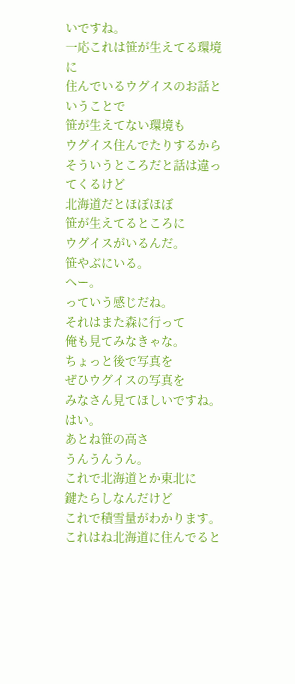いですね。
一応これは笹が生えてる環境に
住んでいるウグイスのお話ということで
笹が生えてない環境も
ウグイス住んでたりするから
そういうところだと話は違ってくるけど
北海道だとほぼほぼ
笹が生えてるところに
ウグイスがいるんだ。
笹やぶにいる。
へー。
っていう感じだね。
それはまた森に行って
俺も見てみなきゃな。
ちょっと後で写真を
ぜひウグイスの写真を
みなさん見てほしいですね。
はい。
あとね笹の高さ
うんうんうん。
これで北海道とか東北に
鍵たらしなんだけど
これで積雪量がわかります。
これはね北海道に住んでると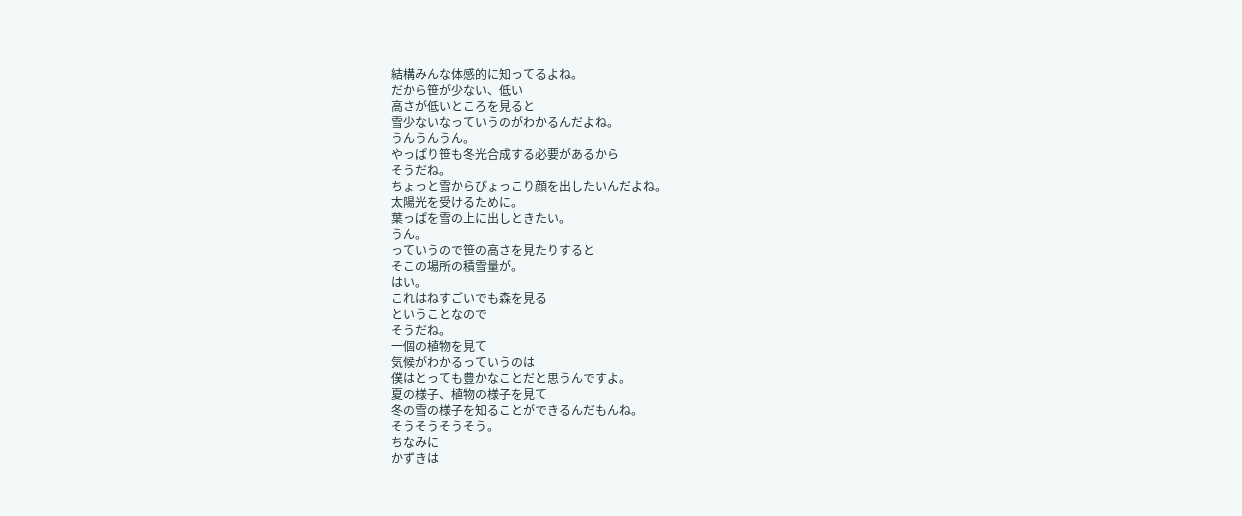結構みんな体感的に知ってるよね。
だから笹が少ない、低い
高さが低いところを見ると
雪少ないなっていうのがわかるんだよね。
うんうんうん。
やっぱり笹も冬光合成する必要があるから
そうだね。
ちょっと雪からぴょっこり顔を出したいんだよね。
太陽光を受けるために。
葉っぱを雪の上に出しときたい。
うん。
っていうので笹の高さを見たりすると
そこの場所の積雪量が。
はい。
これはねすごいでも森を見る
ということなので
そうだね。
一個の植物を見て
気候がわかるっていうのは
僕はとっても豊かなことだと思うんですよ。
夏の様子、植物の様子を見て
冬の雪の様子を知ることができるんだもんね。
そうそうそうそう。
ちなみに
かずきは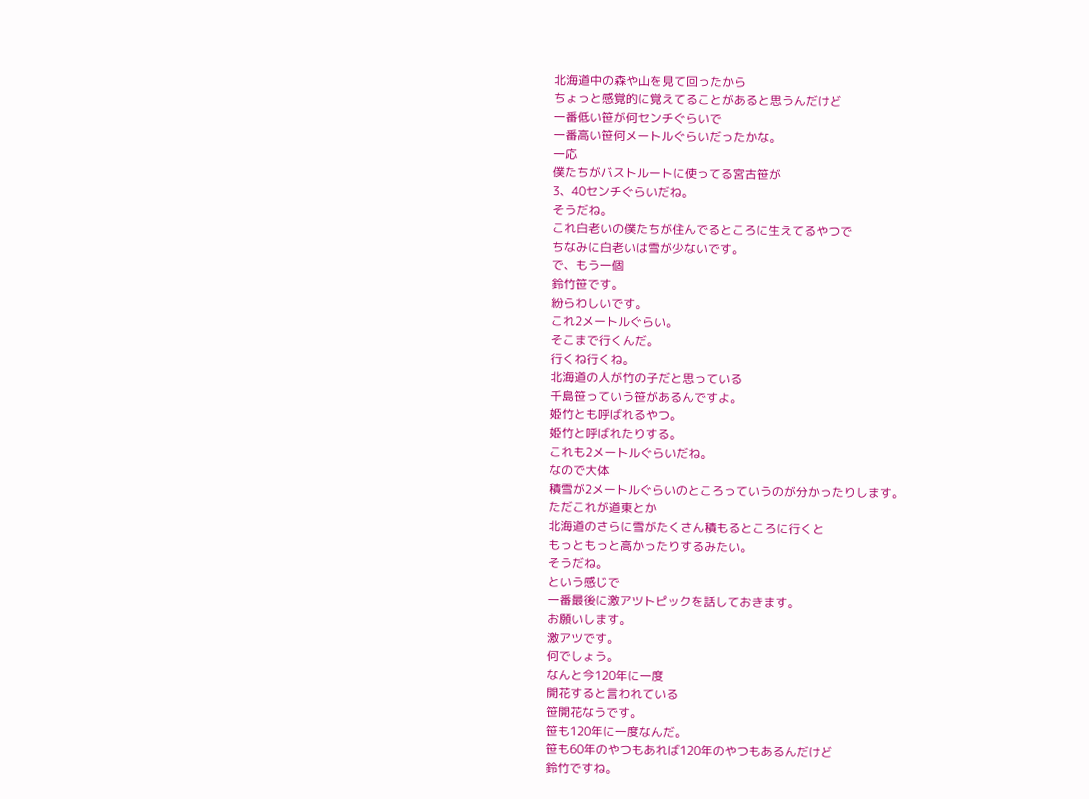北海道中の森や山を見て回ったから
ちょっと感覚的に覚えてることがあると思うんだけど
一番低い笹が何センチぐらいで
一番高い笹何メートルぐらいだったかな。
一応
僕たちがバストルートに使ってる宮古笹が
3、40センチぐらいだね。
そうだね。
これ白老いの僕たちが住んでるところに生えてるやつで
ちなみに白老いは雪が少ないです。
で、もう一個
鈴竹笹です。
紛らわしいです。
これ2メートルぐらい。
そこまで行くんだ。
行くね行くね。
北海道の人が竹の子だと思っている
千島笹っていう笹があるんですよ。
姫竹とも呼ばれるやつ。
姫竹と呼ばれたりする。
これも2メートルぐらいだね。
なので大体
積雪が2メートルぐらいのところっていうのが分かったりします。
ただこれが道東とか
北海道のさらに雪がたくさん積もるところに行くと
もっともっと高かったりするみたい。
そうだね。
という感じで
一番最後に激アツトピックを話しておきます。
お願いします。
激アツです。
何でしょう。
なんと今120年に一度
開花すると言われている
笹開花なうです。
笹も120年に一度なんだ。
笹も60年のやつもあれば120年のやつもあるんだけど
鈴竹ですね。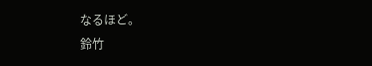なるほど。
鈴竹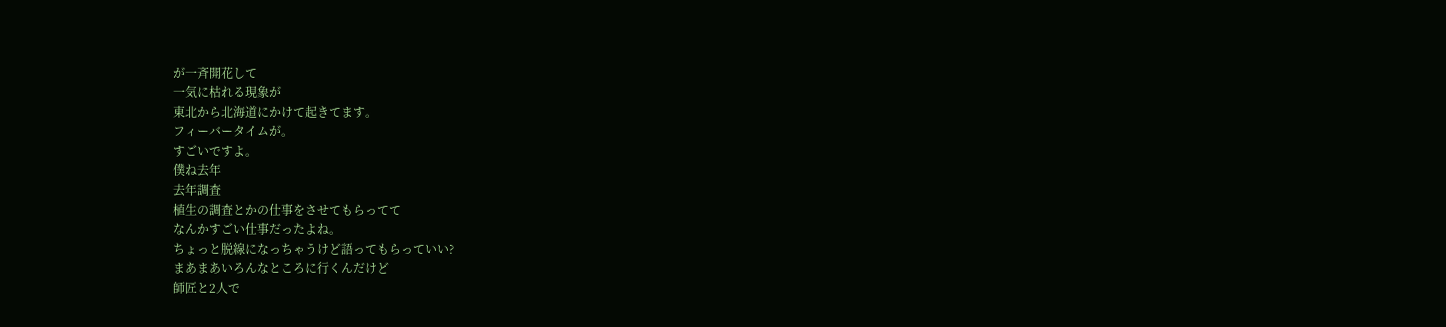が一斉開花して
一気に枯れる現象が
東北から北海道にかけて起きてます。
フィーバータイムが。
すごいですよ。
僕ね去年
去年調査
植生の調査とかの仕事をさせてもらってて
なんかすごい仕事だったよね。
ちょっと脱線になっちゃうけど語ってもらっていい?
まあまあいろんなところに行くんだけど
師匠と2人で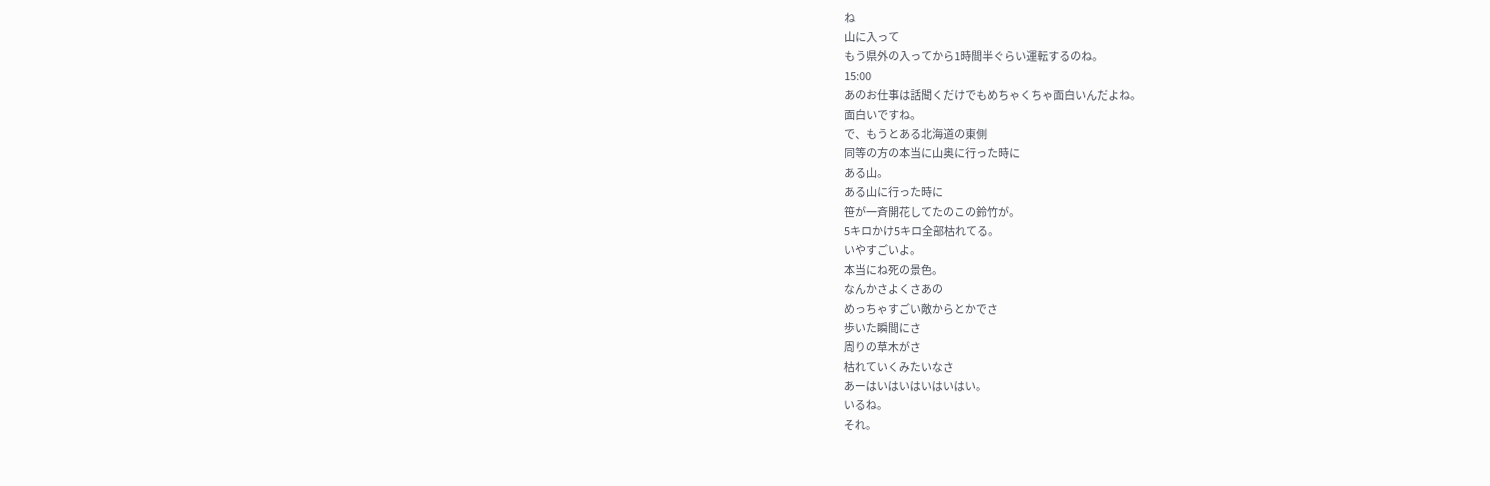ね
山に入って
もう県外の入ってから1時間半ぐらい運転するのね。
15:00
あのお仕事は話聞くだけでもめちゃくちゃ面白いんだよね。
面白いですね。
で、もうとある北海道の東側
同等の方の本当に山奥に行った時に
ある山。
ある山に行った時に
笹が一斉開花してたのこの鈴竹が。
5キロかけ5キロ全部枯れてる。
いやすごいよ。
本当にね死の景色。
なんかさよくさあの
めっちゃすごい敵からとかでさ
歩いた瞬間にさ
周りの草木がさ
枯れていくみたいなさ
あーはいはいはいはいはい。
いるね。
それ。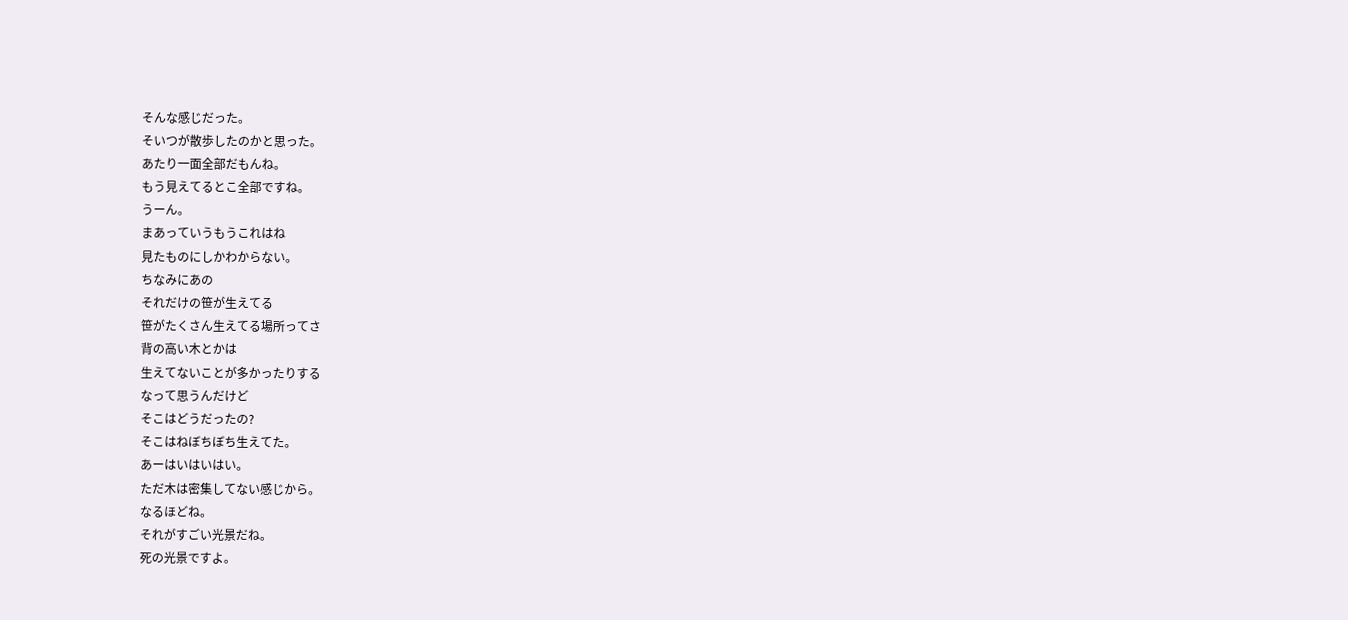そんな感じだった。
そいつが散歩したのかと思った。
あたり一面全部だもんね。
もう見えてるとこ全部ですね。
うーん。
まあっていうもうこれはね
見たものにしかわからない。
ちなみにあの
それだけの笹が生えてる
笹がたくさん生えてる場所ってさ
背の高い木とかは
生えてないことが多かったりする
なって思うんだけど
そこはどうだったの?
そこはねぼちぼち生えてた。
あーはいはいはい。
ただ木は密集してない感じから。
なるほどね。
それがすごい光景だね。
死の光景ですよ。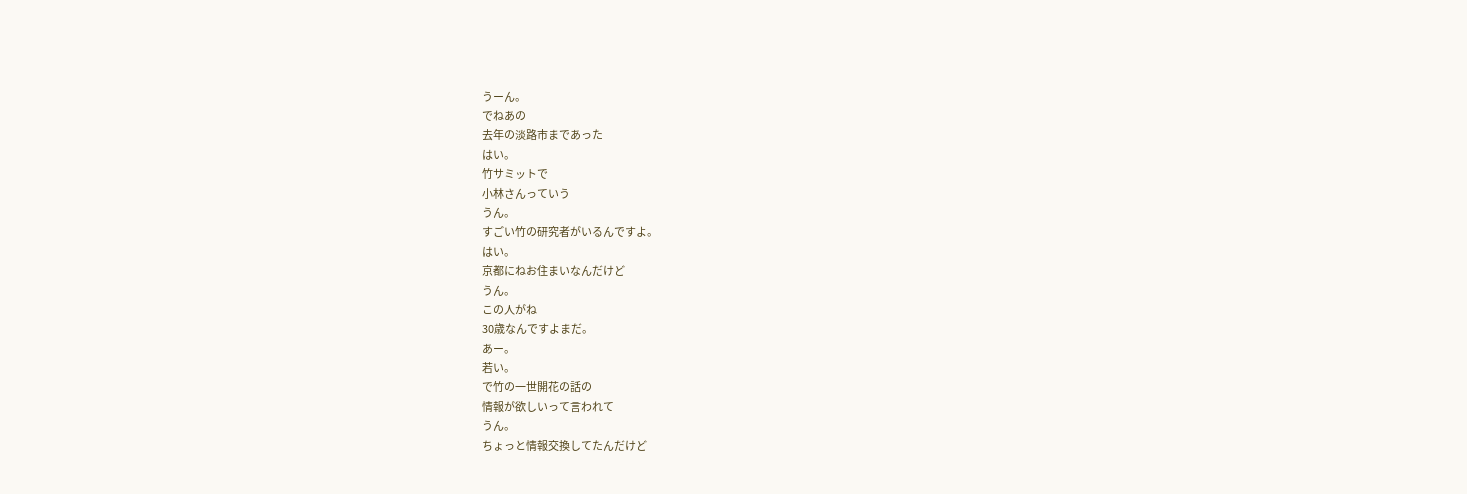うーん。
でねあの
去年の淡路市まであった
はい。
竹サミットで
小林さんっていう
うん。
すごい竹の研究者がいるんですよ。
はい。
京都にねお住まいなんだけど
うん。
この人がね
30歳なんですよまだ。
あー。
若い。
で竹の一世開花の話の
情報が欲しいって言われて
うん。
ちょっと情報交換してたんだけど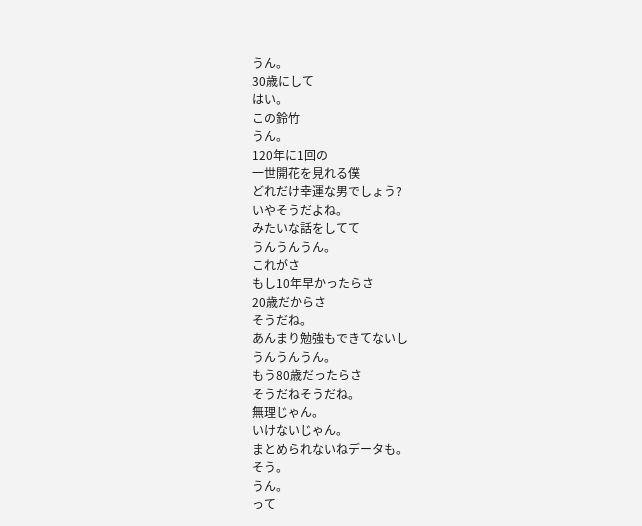うん。
30歳にして
はい。
この鈴竹
うん。
120年に1回の
一世開花を見れる僕
どれだけ幸運な男でしょう?
いやそうだよね。
みたいな話をしてて
うんうんうん。
これがさ
もし10年早かったらさ
20歳だからさ
そうだね。
あんまり勉強もできてないし
うんうんうん。
もう80歳だったらさ
そうだねそうだね。
無理じゃん。
いけないじゃん。
まとめられないねデータも。
そう。
うん。
って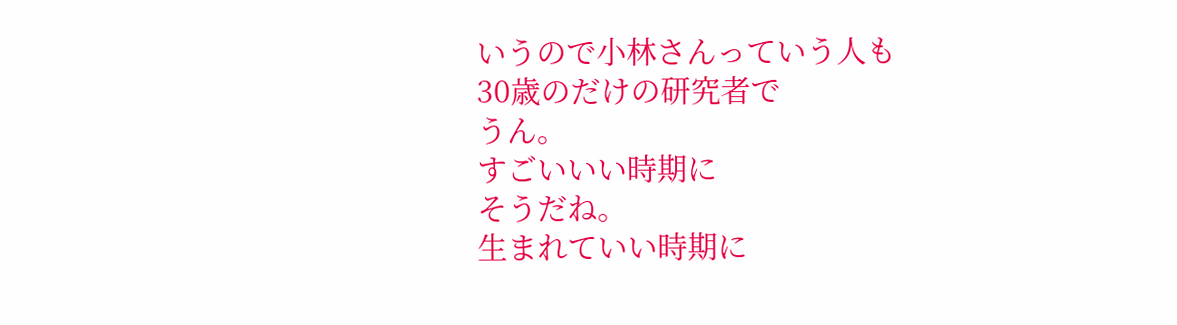いうので小林さんっていう人も
30歳のだけの研究者で
うん。
すごいいい時期に
そうだね。
生まれていい時期に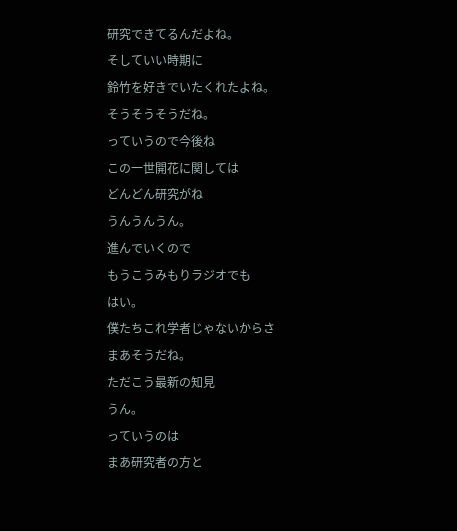研究できてるんだよね。
そしていい時期に
鈴竹を好きでいたくれたよね。
そうそうそうだね。
っていうので今後ね
この一世開花に関しては
どんどん研究がね
うんうんうん。
進んでいくので
もうこうみもりラジオでも
はい。
僕たちこれ学者じゃないからさ
まあそうだね。
ただこう最新の知見
うん。
っていうのは
まあ研究者の方と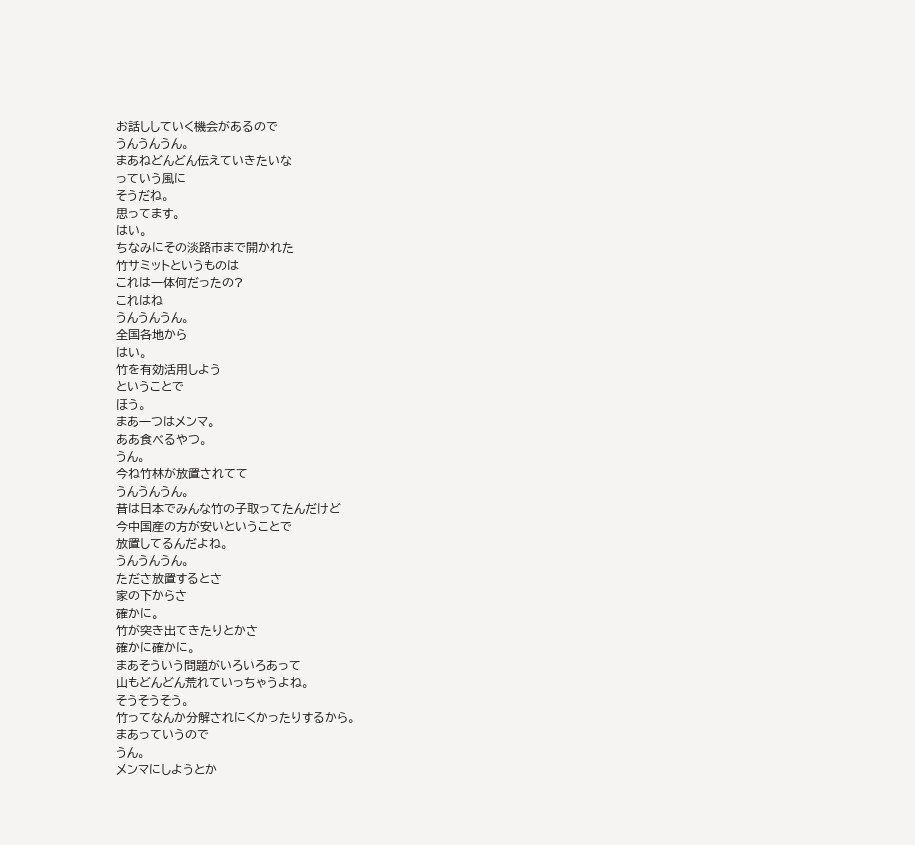お話ししていく機会があるので
うんうんうん。
まあねどんどん伝えていきたいな
っていう風に
そうだね。
思ってます。
はい。
ちなみにその淡路市まで開かれた
竹サミットというものは
これは一体何だったの?
これはね
うんうんうん。
全国各地から
はい。
竹を有効活用しよう
ということで
ほう。
まあ一つはメンマ。
ああ食べるやつ。
うん。
今ね竹林が放置されてて
うんうんうん。
昔は日本でみんな竹の子取ってたんだけど
今中国産の方が安いということで
放置してるんだよね。
うんうんうん。
たださ放置するとさ
家の下からさ
確かに。
竹が突き出てきたりとかさ
確かに確かに。
まあそういう問題がいろいろあって
山もどんどん荒れていっちゃうよね。
そうそうそう。
竹ってなんか分解されにくかったりするから。
まあっていうので
うん。
メンマにしようとか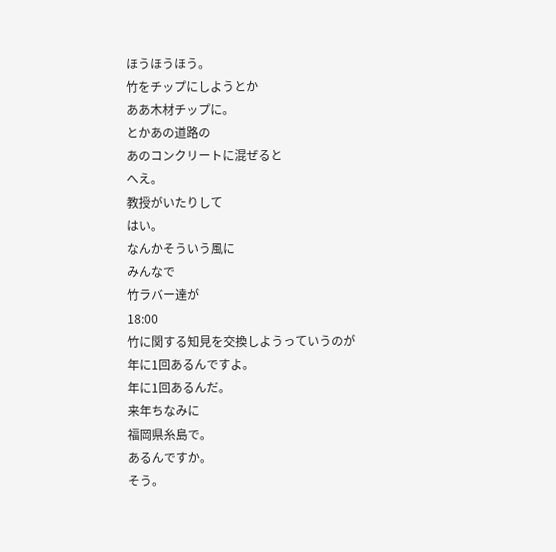ほうほうほう。
竹をチップにしようとか
ああ木材チップに。
とかあの道路の
あのコンクリートに混ぜると
へえ。
教授がいたりして
はい。
なんかそういう風に
みんなで
竹ラバー達が
18:00
竹に関する知見を交換しようっていうのが
年に1回あるんですよ。
年に1回あるんだ。
来年ちなみに
福岡県糸島で。
あるんですか。
そう。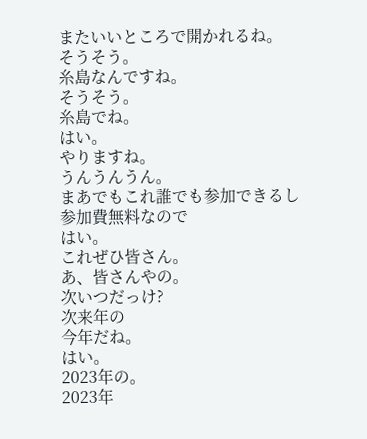またいいところで開かれるね。
そうそう。
糸島なんですね。
そうそう。
糸島でね。
はい。
やりますね。
うんうんうん。
まあでもこれ誰でも参加できるし
参加費無料なので
はい。
これぜひ皆さん。
あ、皆さんやの。
次いつだっけ?
次来年の
今年だね。
はい。
2023年の。
2023年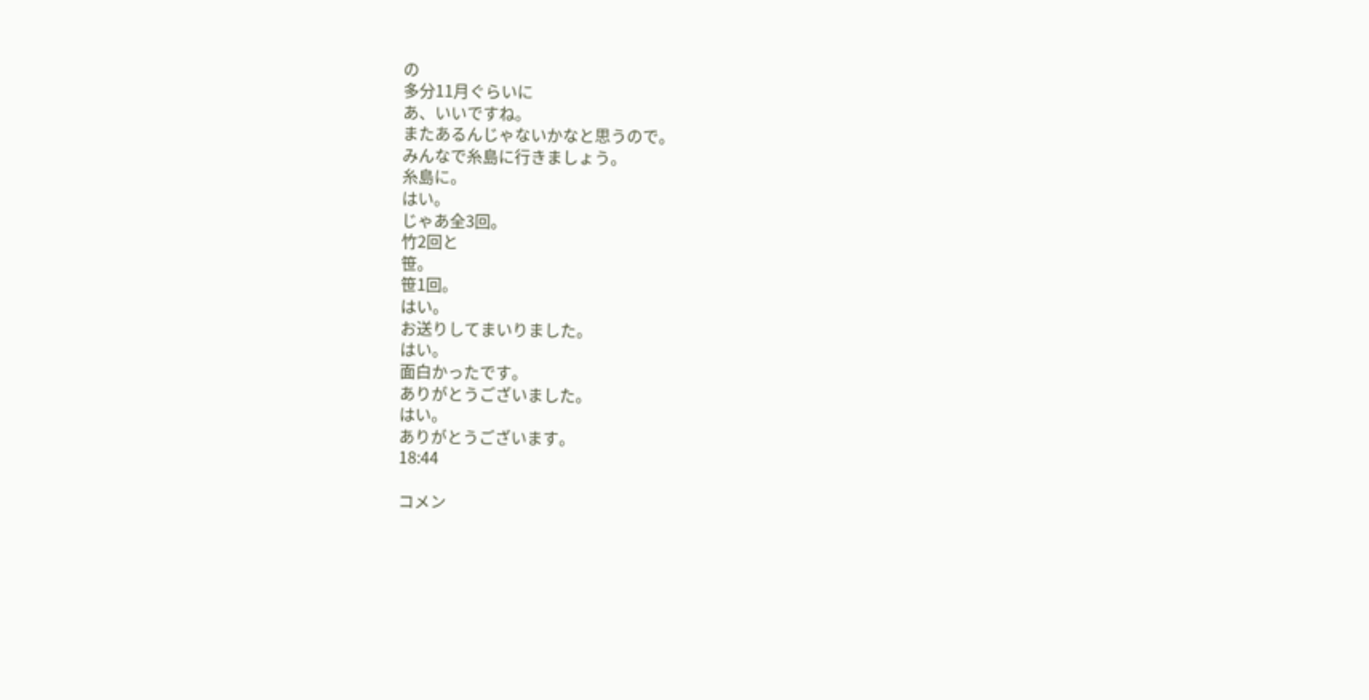の
多分11月ぐらいに
あ、いいですね。
またあるんじゃないかなと思うので。
みんなで糸島に行きましょう。
糸島に。
はい。
じゃあ全3回。
竹2回と
笹。
笹1回。
はい。
お送りしてまいりました。
はい。
面白かったです。
ありがとうございました。
はい。
ありがとうございます。
18:44

コメン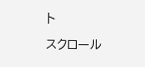ト

スクロール